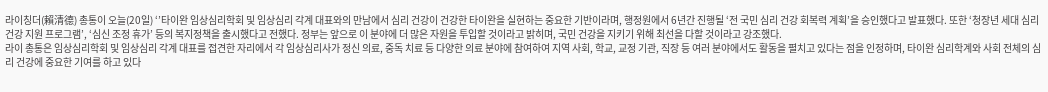라이칭더(賴清德) 총통이 오늘(20일) ‘’타이완 임상심리학회 및 임상심리 각계 대표와의 만남에서 심리 건강이 건강한 타이완을 실현하는 중요한 기반이라며, 행정원에서 6년간 진행될 ‘전 국민 심리 건강 회복력 계획’을 승인했다고 발표했다. 또한 ‘청장년 세대 심리 건강 지원 프로그램’, ‘심신 조정 휴가’ 등의 복지정책을 출시했다고 전했다. 정부는 앞으로 이 분야에 더 많은 자원을 투입할 것이라고 밝히며, 국민 건강을 지키기 위해 최선을 다할 것이라고 강조했다.
라이 총통은 임상심리학회 및 임상심리 각계 대표를 접견한 자리에서 각 임상심리사가 정신 의료, 중독 치료 등 다양한 의료 분야에 참여하여 지역 사회, 학교, 교정 기관, 직장 등 여러 분야에서도 활동을 펼치고 있다는 점을 인정하며, 타이완 심리학계와 사회 전체의 심리 건강에 중요한 기여를 하고 있다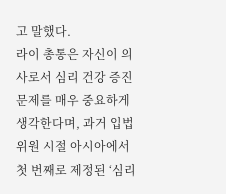고 말했다.
라이 총통은 자신이 의사로서 심리 건강 증진 문제를 매우 중요하게 생각한다며, 과거 입법위원 시절 아시아에서 첫 번째로 제정된 ‘심리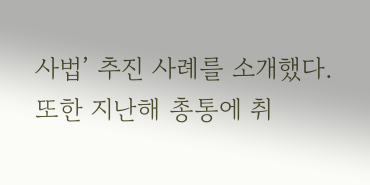사법’ 추진 사례를 소개했다. 또한 지난해 총통에 취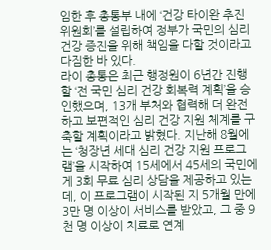임한 후 총통부 내에 ‘건강 타이완 추진 위원회’를 설립하여 정부가 국민의 심리 건강 증진을 위해 책임을 다할 것이라고 다짐한 바 있다.
라이 총통은 최근 행정원이 6년간 진행할 ‘전 국민 심리 건강 회복력 계획’을 승인했으며, 13개 부처와 협력해 더 완전하고 보편적인 심리 건강 지원 체계를 구축할 계획이라고 밝혔다. 지난해 8월에는 ‘청장년 세대 심리 건강 지원 프로그램’을 시작하여 15세에서 45세의 국민에게 3회 무료 심리 상담을 제공하고 있는데, 이 프로그램이 시작된 지 5개월 만에 3만 명 이상이 서비스를 받았고, 그 중 9천 명 이상이 치료로 연계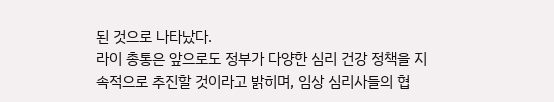된 것으로 나타났다.
라이 총통은 앞으로도 정부가 다양한 심리 건강 정책을 지속적으로 추진할 것이라고 밝히며, 임상 심리사들의 협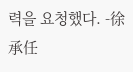력을 요청했다. -徐承任